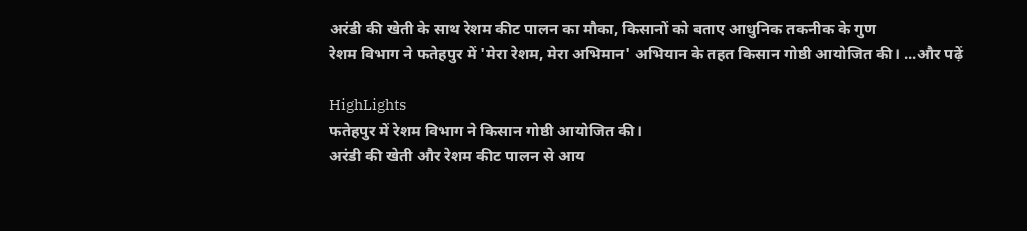अरंडी की खेती के साथ रेशम कीट पालन का मौका, किसानों को बताए आधुनिक तकनीक के गुण
रेशम विभाग ने फतेहपुर में 'मेरा रेशम, मेरा अभिमान' अभियान के तहत किसान गोष्ठी आयोजित की। ...और पढ़ें

HighLights
फतेहपुर में रेशम विभाग ने किसान गोष्ठी आयोजित की।
अरंडी की खेती और रेशम कीट पालन से आय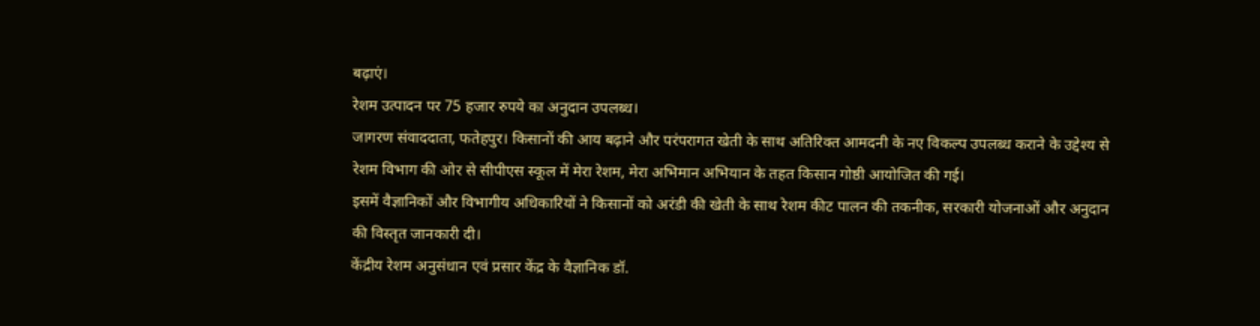बढ़ाएं।
रेशम उत्पादन पर 75 हजार रुपये का अनुदान उपलब्ध।
जागरण संवाददाता, फतेहपुर। किसानों की आय बढ़ाने और परंपरागत खेती के साथ अतिरिक्त आमदनी के नए विकल्प उपलब्ध कराने के उद्देश्य से रेशम विभाग की ओर से सीपीएस स्कूल में मेरा रेशम, मेरा अभिमान अभियान के तहत किसान गोष्ठी आयोजित की गई।
इसमें वैज्ञानिकों और विभागीय अधिकारियों ने किसानों को अरंडी की खेती के साथ रेशम कीट पालन की तकनीक, सरकारी योजनाओं और अनुदान की विस्तृत जानकारी दी।
केंद्रीय रेशम अनुसंधान एवं प्रसार केंद्र के वैज्ञानिक डॉ.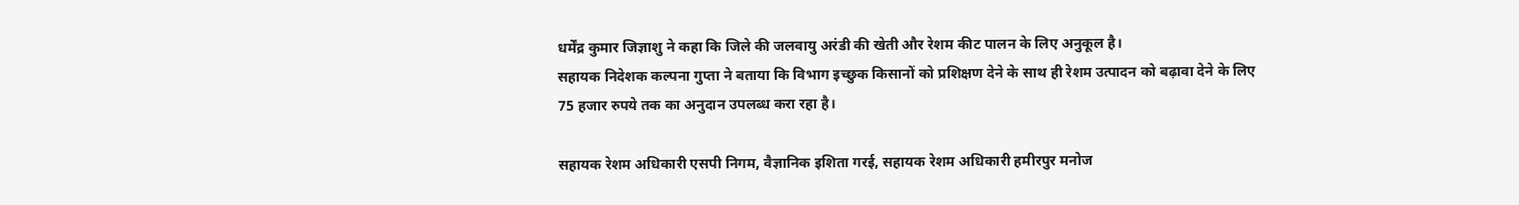धर्मेंद्र कुमार जिज्ञाशु ने कहा कि जिले की जलवायु अरंडी की खेती और रेशम कीट पालन के लिए अनुकूल है।
सहायक निदेशक कल्पना गुप्ता ने बताया कि विभाग इच्छुक किसानों को प्रशिक्षण देने के साथ ही रेशम उत्पादन को बढ़ावा देने के लिए 75 हजार रुपये तक का अनुदान उपलब्ध करा रहा है।

सहायक रेशम अधिकारी एसपी निगम, वैज्ञानिक इशिता गरई, सहायक रेशम अधिकारी हमीरपुर मनोज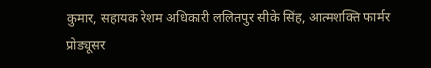कुमार, सहायक रेशम अधिकारी ललितपुर सीके सिंह, आत्मशक्ति फार्मर प्रोड्यूसर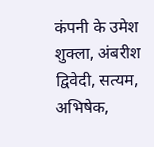कंपनी के उमेश शुक्ला, अंबरीश द्विवेदी, सत्यम, अभिषेक,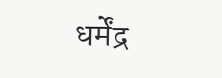धर्मेंद्र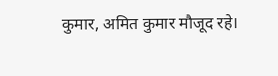कुमार, अमित कुमार मौजूद रहे।